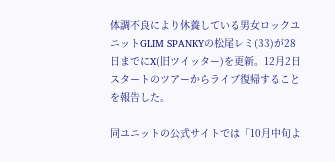体調不良により休養している男女ロックユニットGLIM SPANKYの松尾レミ(33)が28日までにX(旧ツイッター)を更新。12月2日スタートのツアーからライブ復帰することを報告した。

同ユニットの公式サイトでは「10月中旬よ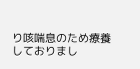り咳喘息のため療養しておりまし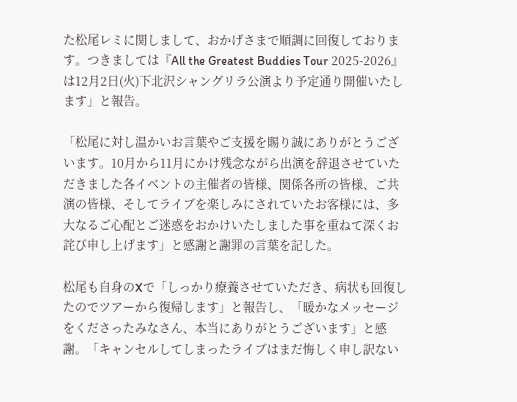た松尾レミに関しまして、おかげさまで順調に回復しております。つきましては『All the Greatest Buddies Tour 2025-2026』は12月2日(火)下北沢シャングリラ公演より予定通り開催いたします」と報告。

「松尾に対し温かいお言葉やご支援を賜り誠にありがとうございます。10月から11月にかけ残念ながら出演を辞退させていただきました各イベントの主催者の皆様、関係各所の皆様、ご共演の皆様、そしてライブを楽しみにされていたお客様には、多大なるご心配とご迷惑をおかけいたしました事を重ねて深くお詫び申し上げます」と感謝と謝罪の言葉を記した。

松尾も自身のXで「しっかり療養させていただき、病状も回復したのでツアーから復帰します」と報告し、「暖かなメッセージをくださったみなさん、本当にありがとうございます」と感謝。「キャンセルしてしまったライブはまだ悔しく申し訳ない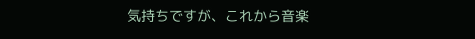気持ちですが、これから音楽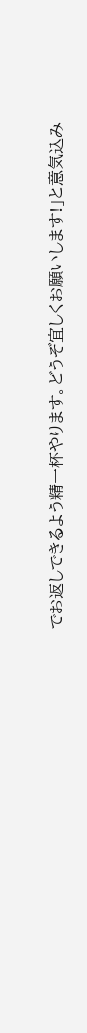でお返しできるよう精一杯やります。どうぞ宜しくお願いします!」と意気込み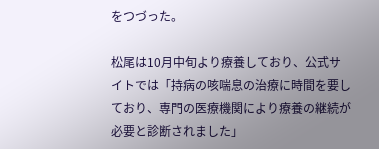をつづった。

松尾は10月中旬より療養しており、公式サイトでは「持病の咳喘息の治療に時間を要しており、専門の医療機関により療養の継続が必要と診断されました」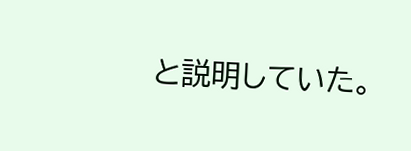と説明していた。